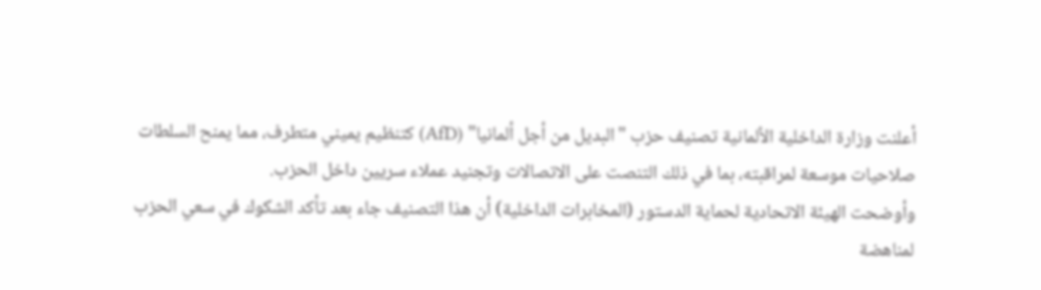أعلنت وزارة الداخلية الألمانية تصنيف حزب "البديل من أجل ألمانيا" (AfD) كتنظيم يميني متطرف، مما يمنح السلطات صلاحيات موسعة لمراقبته، بما في ذلك التنصت على الاتصالات وتجنيد عملاء سريين داخل الحزب.
وأوضحت الهيئة الاتحادية لحماية الدستور (المخابرات الداخلية) أن هذا التصنيف جاء بعد تأكد الشكوك في سعي الحزب لمناهضة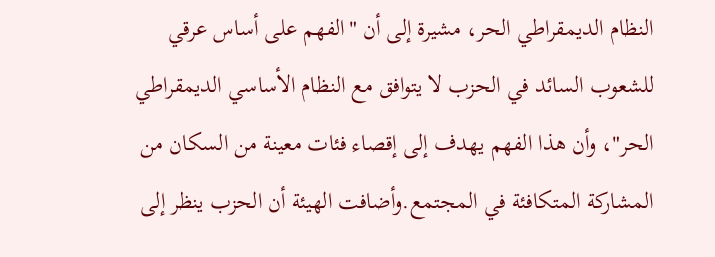النظام الديمقراطي الحر، مشيرة إلى أن "الفهم على أساس عرقي للشعوب السائد في الحزب لا يتوافق مع النظام الأساسي الديمقراطي الحر"، وأن هذا الفهم يهدف إلى إقصاء فئات معينة من السكان من المشاركة المتكافئة في المجتمع.وأضافت الهيئة أن الحزب ينظر إلى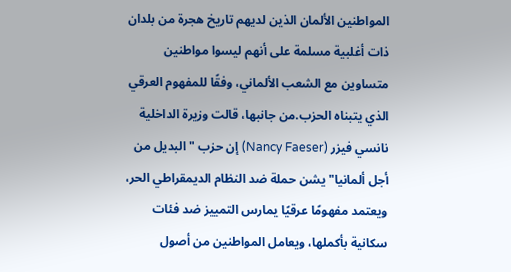المواطنين الألمان الذين لديهم تاريخ هجرة من بلدان ذات أغلبية مسلمة على أنهم ليسوا مواطنين متساوين مع الشعب الألماني، وفقًا للمفهوم العرقي الذي يتبناه الحزب.من جانبها، قالت وزيرة الداخلية نانسي فيزر (Nancy Faeser) إن حزب "البديل من أجل ألمانيا" يشن حملة ضد النظام الديمقراطي الحر، ويعتمد مفهومًا عرقيًا يمارس التمييز ضد فئات سكانية بأكملها، ويعامل المواطنين من أصول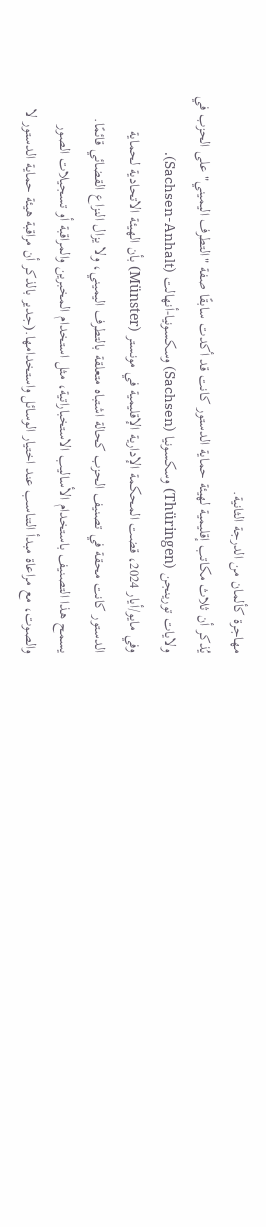مهاجرة كألمان من الدرجة الثانية.
يُذكر أن ثلاث مكاتب إقليمية لهيئة حماية الدستور كانت قد أكدت سابقًا صفة "التطرف اليميني" على الحزب في ولايات تورينجن (Thüringen) وسكسونيا (Sachsen) وسكسونيا-أنهالت (Sachsen-Anhalt).
وفي مايو/أيار 2024، قضت المحكمة الإدارية الإقليمية في مونستر (Münster) بأن الهيئة الاتحادية لحماية الدستور كانت محقة في تصنيف الحزب كحالة اشتباه متعلقة بالتطرف اليميني، ولا يزال النزاع القضائي قائمًا.
يسمح هذا التصنيف باستخدام الأساليب الاستخباراتية، مثل استخدام المخبرين والمراقبة أو تسجيلات الصور والصوت، مع مراعاة مبدأ التناسب عند اختيار الوسائل واستخدامها.(جدير بالذكر أن مراقبة هيئة حماية الدستور لا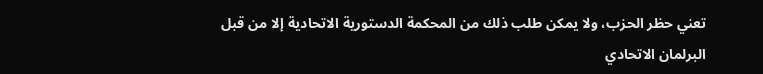تعني حظر الحزب، ولا يمكن طلب ذلك من المحكمة الدستورية الاتحادية إلا من قبل البرلمان الاتحادي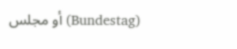(Bundestag) أو مجلس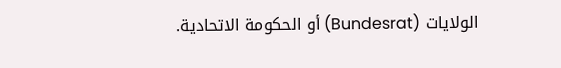الولايات (Bundesrat) أو الحكومة الاتحادية.